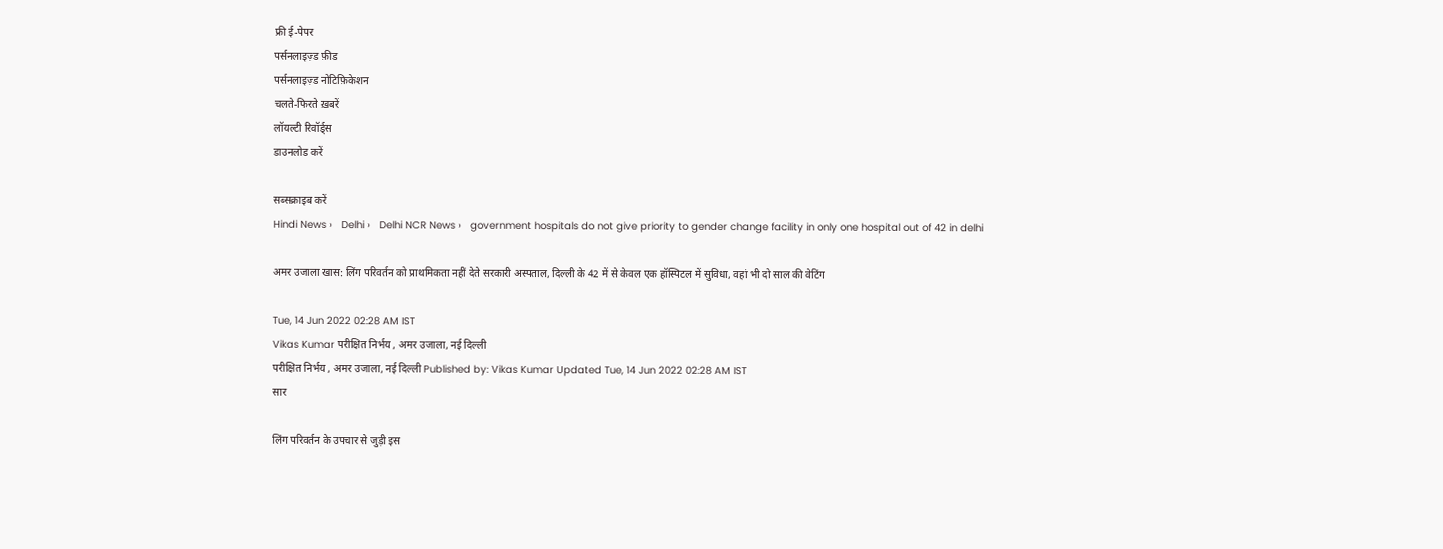फ्री ई-पेपर
पर्सनलाइज़्ड फ़ीड
पर्सनलाइज़्ड नोटिफ़िकेशन
चलते-फिरते ख़बरें
लॉयल्टी रिवॉर्ड्स
डाउनलोड करें

सब्सक्राइब करें
Hindi News ›   Delhi ›   Delhi NCR News ›   government hospitals do not give priority to gender change facility in only one hospital out of 42 in delhi

अमर उजाला खास: लिंग परिवर्तन को प्राथमिकता नहीं देते सरकारी अस्पताल, दिल्ली के 42 में से केवल एक हॉस्पिटल में सुविधा, वहां भी दो साल की वेटिंग

Tue, 14 Jun 2022 02:28 AM IST
Vikas Kumar परीक्षित निर्भय , अमर उजाला, नई दिल्ली
परीक्षित निर्भय , अमर उजाला, नई दिल्ली Published by: Vikas Kumar Updated Tue, 14 Jun 2022 02:28 AM IST
सार

लिंग परिवर्तन के उपचार से जुड़ी इस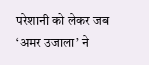परेशानी को लेकर जब ‘अमर उजाला’ ने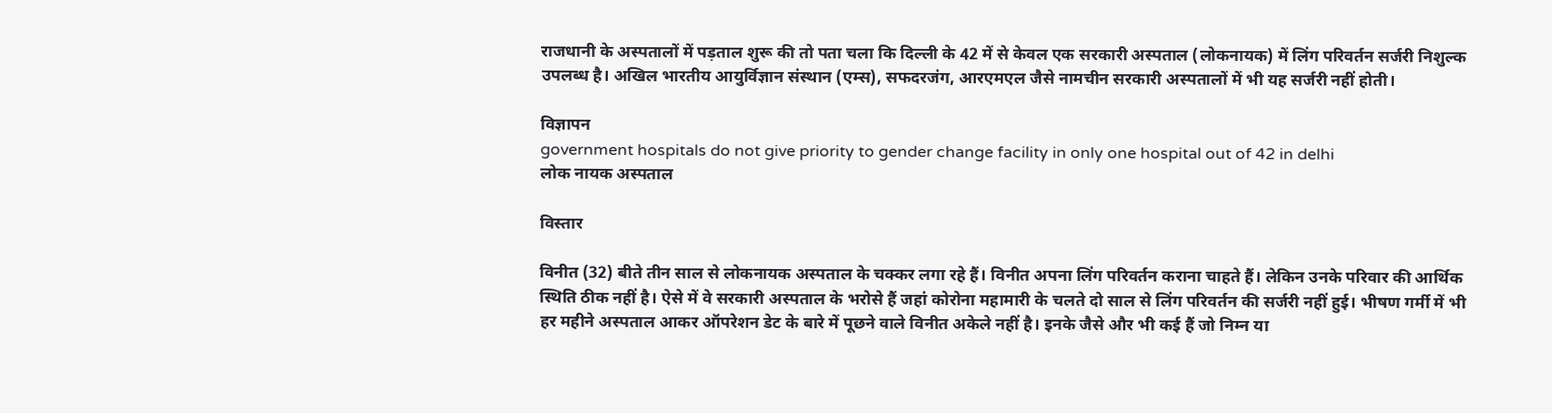राजधानी के अस्पतालों में पड़ताल शुरू की तो पता चला कि दिल्ली के 42 में से केवल एक सरकारी अस्पताल (लोकनायक) में लिंग परिवर्तन सर्जरी निशुल्क उपलब्ध है। अखिल भारतीय आयुर्विज्ञान संस्थान (एम्स), सफदरजंग, आरएमएल जैसे नामचीन सरकारी अस्पतालों में भी यह सर्जरी नहीं होती।

विज्ञापन
government hospitals do not give priority to gender change facility in only one hospital out of 42 in delhi
लोक नायक अस्पताल

विस्तार

विनीत (32) बीते तीन साल से लोकनायक अस्पताल के चक्कर लगा रहे हैं। विनीत अपना लिंग परिवर्तन कराना चाहते हैं। लेकिन उनके परिवार की आर्थिक स्थिति ठीक नहीं है। ऐसे में वे सरकारी अस्पताल के भरोसे हैं जहां कोरोना महामारी के चलते दो साल से लिंग परिवर्तन की सर्जरी नहीं हुई। भीषण गर्मी में भी हर महीने अस्पताल आकर ऑपरेशन डेट के बारे में पूछने वाले विनीत अकेले नहीं है। इनके जैसे और भी कई हैं जो निम्न या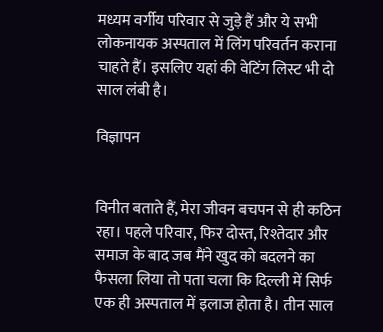मध्यम वर्गीय परिवार से जुड़े हैं और ये सभी लोकनायक अस्पताल में लिंग परिवर्तन कराना चाहते हैं। इसलिए यहां की वेटिंग लिस्ट भी दो साल लंबी है।

विज्ञापन


विनीत बताते हैं, मेरा जीवन बचपन से ही कठिन रहा। पहले परिवार, फिर दोस्त, रिश्तेदार और समाज के बाद जब मैंने खुद को बदलने का फैसला लिया तो पता चला कि दिल्ली में सिर्फ एक ही अस्पताल में इलाज होता है। तीन साल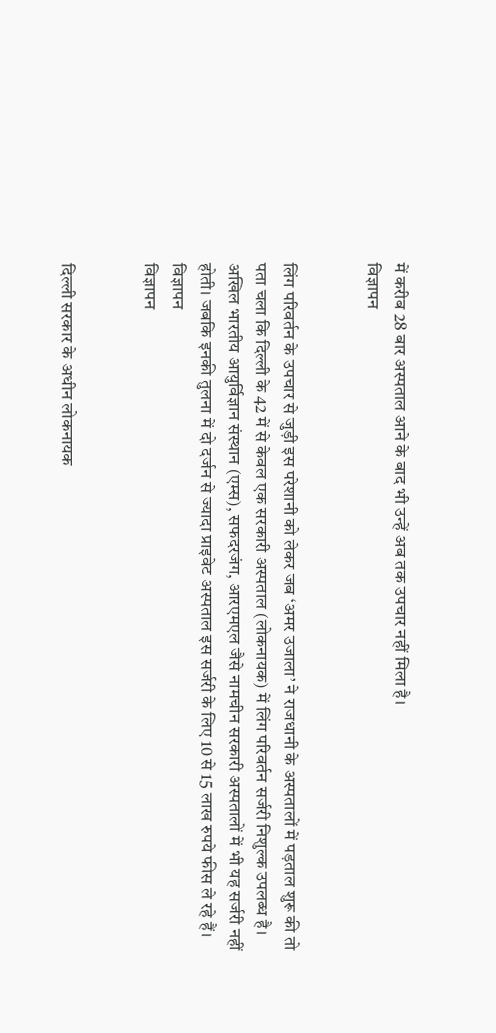में करीब 28 बार अस्पताल आने के बाद भी उन्हें अब तक उपचार नहीं मिला है।
विज्ञापन


लिंग परिवर्तन के उपचार से जुड़ी इस परेशानी को लेकर जब ‘अमर उजाला’ ने राजधानी के अस्पतालों में पड़ताल शुरू की तो पता चला कि दिल्ली के 42 में से केवल एक सरकारी अस्पताल (लोकनायक) में लिंग परिवर्तन सर्जरी निशुल्क उपलब्ध है। अखिल भारतीय आयुर्विज्ञान संस्थान (एम्स), सफदरजंग, आरएमएल जैसे नामचीन सरकारी अस्पतालों में भी यह सर्जरी नहीं होती। जबकि इनकी तुलना में दो दर्जन से ज्यादा प्राइवेट अस्पताल इस सर्जरी के लिए 10 से 15 लाख रुपये फीस ले रहे हैं।
विज्ञापन
विज्ञापन


दिल्ली सरकार के अधीन लोकनायक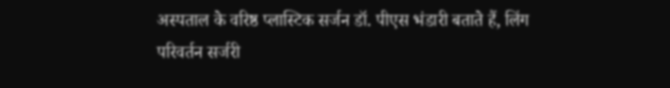अस्पताल के वरिष्ठ प्लास्टिक सर्जन डॉ. पीएस भंडारी बताते हैं, लिंग परिवर्तन सर्जरी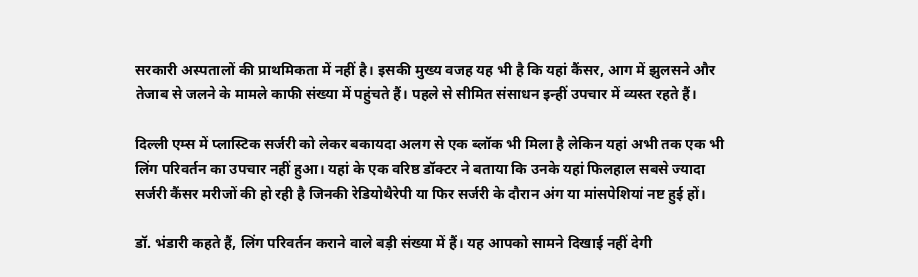सरकारी अस्पतालों की प्राथमिकता में नहीं है। इसकी मुख्य वजह यह भी है कि यहां कैंसर, आग में झुलसने और तेजाब से जलने के मामले काफी संख्या में पहुंचते हैं। पहले से सीमित संसाधन इन्हीं उपचार में व्यस्त रहते हैं।

दिल्ली एम्स में प्लास्टिक सर्जरी को लेकर बकायदा अलग से एक ब्लॉक भी मिला है लेकिन यहां अभी तक एक भी लिंग परिवर्तन का उपचार नहीं हुआ। यहां के एक वरिष्ठ डॉक्टर ने बताया कि उनके यहां फिलहाल सबसे ज्यादा सर्जरी कैंसर मरीजों की हो रही है जिनकी रेडियोथैरेपी या फिर सर्जरी के दौरान अंग या मांसपेशियां नष्ट हुई हों।

डॉ. भंडारी कहते हैं, लिंग परिवर्तन कराने वाले बड़ी संख्या में हैं। यह आपको सामने दिखाई नहीं देगी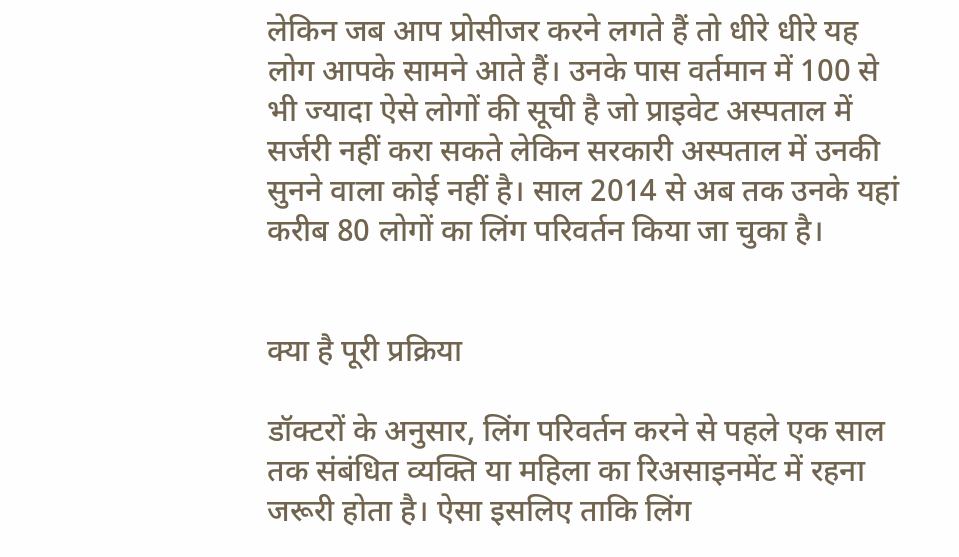लेकिन जब आप प्रोसीजर करने लगते हैं तो धीरे धीरे यह लोग आपके सामने आते हैं। उनके पास वर्तमान में 100 से भी ज्यादा ऐसे लोगों की सूची है जो प्राइवेट अस्पताल में सर्जरी नहीं करा सकते लेकिन सरकारी अस्पताल में उनकी सुनने वाला कोई नहीं है। साल 2014 से अब तक उनके यहां करीब 80 लोगों का लिंग परिवर्तन किया जा चुका है।


क्या है पूरी प्रक्रिया

डॉक्टरों के अनुसार, लिंग परिवर्तन करने से पहले एक साल तक संबंधित व्यक्ति या महिला का रिअसाइनमेंट में रहना जरूरी होता है। ऐसा इसलिए ताकि लिंग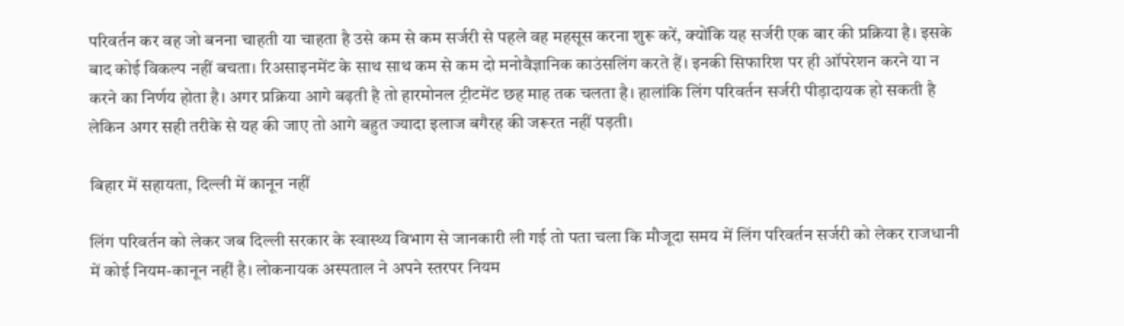परिवर्तन कर वह जो बनना चाहती या चाहता है उसे कम से कम सर्जरी से पहले वह महसूस करना शुरू करें, क्योंकि यह सर्जरी एक बार की प्रक्रिया है। इसके बाद कोई विकल्प नहीं बचता। रिअसाइनमेंट के साथ साथ कम से कम दो मनोवैज्ञानिक काउंसलिंग करते हैं। इनकी सिफारिश पर ही ऑपरेशन करने या न करने का निर्णय होता है। अगर प्रक्रिया आगे बढ़ती है तो हारमोनल ट्रीटमेंट छह माह तक चलता है। हालांकि लिंग परिवर्तन सर्जरी पीड़ादायक हो सकती है लेकिन अगर सही तरीके से यह की जाए तो आगे बहुत ज्यादा इलाज बगैरह की जरूरत नहीं पड़ती।

बिहार में सहायता, दिल्ली में कानून नहीं

लिंग परिवर्तन को लेकर जब दिल्ली सरकार के स्वास्थ्य विभाग से जानकारी ली गई तो पता चला कि मौजूदा समय में लिंग परिवर्तन सर्जरी को लेकर राजधानी में कोई नियम-कानून नहीं है। लोकनायक अस्पताल ने अपने स्तरपर नियम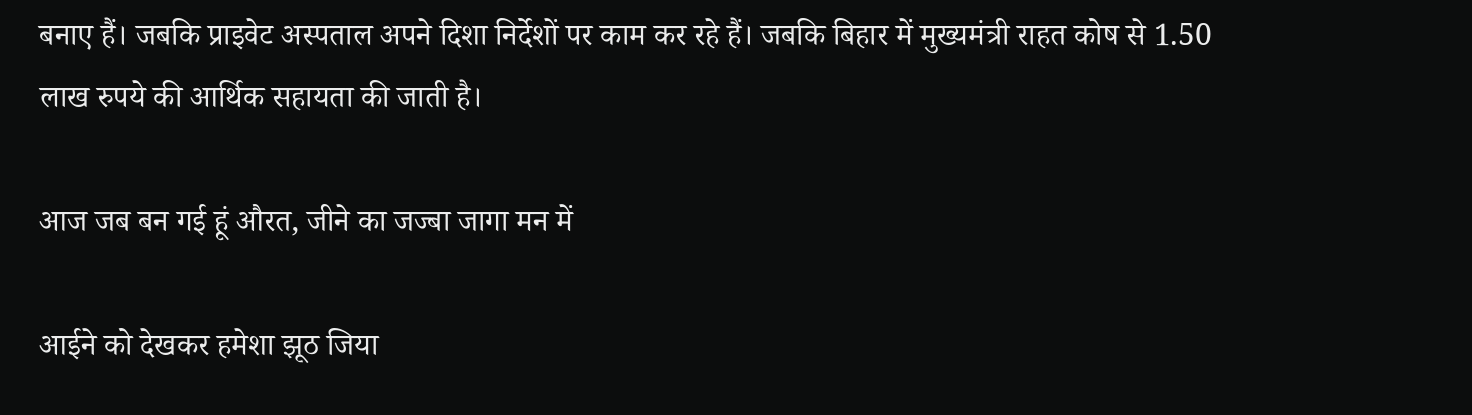बनाए हैं। जबकि प्राइवेट अस्पताल अपने दिशा निर्देशों पर काम कर रहे हैं। जबकि बिहार में मुख्यमंत्री राहत कोष से 1.50 लाख रुपये की आर्थिक सहायता की जाती है।

आज जब बन गई हूं औरत, जीने का जज्बा जागा मन में

आईने को देखकर हमेशा झूठ जिया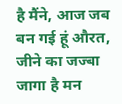है मैंने, आज जब बन गई हूं औरत, जीने का जज्बा जागा है मन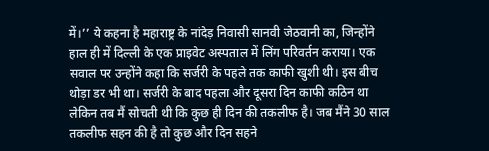में।’’ ये कहना है महाराष्ट्र के नांदेड़ निवासी सानवी जेठवानी का, जिन्होंने हाल ही में दिल्ली के एक प्राइवेट अस्पताल में लिंग परिवर्तन कराया। एक सवाल पर उन्होंने कहा कि सर्जरी के पहले तक काफी खुशी थी। इस बीच थोड़ा डर भी था। सर्जरी के बाद पहला और दूसरा दिन काफी कठिन था लेकिन तब मैं सोचती थी कि कुछ ही दिन की तकलीफ है। जब मैंने 30 साल तकलीफ सहन की है तो कुछ और दिन सहने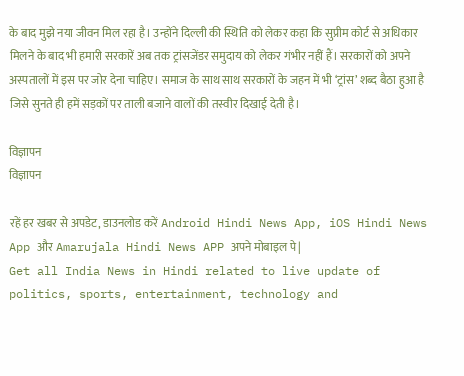के बाद मुझे नया जीवन मिल रहा है। उन्होंने दिल्ली की स्थिति को लेकर कहा कि सुप्रीम कोर्ट से अधिकार मिलने के बाद भी हमारी सरकारें अब तक ट्रांसजेंडर समुदाय को लेकर गंभीर नहीं हैं। सरकारों को अपने अस्पतालों में इस पर जोर देना चाहिए। समाज के साथ साथ सरकारों के जहन में भी ‘ट्रांस’ शब्द बैठा हुआ है जिसे सुनते ही हमें सड़कों पर ताली बजाने वालों की तस्वीर दिखाई देती है।

विज्ञापन
विज्ञापन

रहें हर खबर से अपडेट, डाउनलोड करें Android Hindi News App, iOS Hindi News App और Amarujala Hindi News APP अपने मोबाइल पे|
Get all India News in Hindi related to live update of politics, sports, entertainment, technology and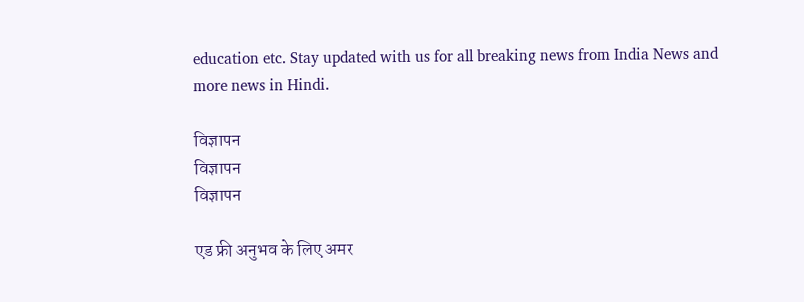education etc. Stay updated with us for all breaking news from India News and more news in Hindi.

विज्ञापन
विज्ञापन
विज्ञापन

एड फ्री अनुभव के लिए अमर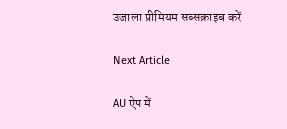उजाला प्रीमियम सब्सक्राइब करें

Next Article

AU ऐप में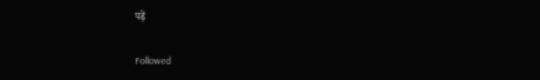पढ़ें

Followed